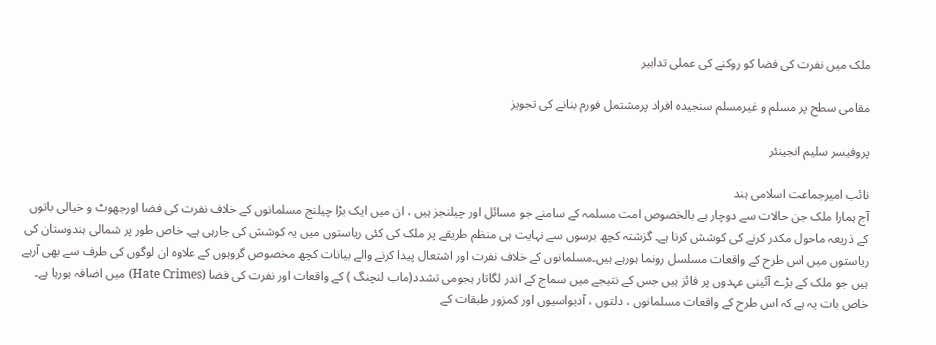ملک میں نفرت کی فضا کو روکنے کی عملی تدابیر

مقامی سطح پر مسلم و غیرمسلم سنجیدہ افراد پرمشتمل فورم بنانے کی تجویز

پروفیسر سلیم انجینئر

نائب امیرجماعت اسلامی ہند
آج ہمارا ملک جن حالات سے دوچار ہے بالخصوص امت مسلمہ کے سامنے جو مسائل اور چیلنجز ہیں ، ان میں ایک بڑا چیلنج مسلمانوں کے خلاف نفرت کی فضا اورجھوٹ و خیالی باتوں کے ذریعہ ماحول مکدر کرنے کی کوشش کرنا ہے۔ گزشتہ کچھ برسوں سے نہایت ہی منظم طریقے پر ملک کی کئی ریاستوں میں یہ کوشش کی جارہی ہے۔ خاص طور پر شمالی ہندوستان کی ریاستوں میں اس طرح کے واقعات مسلسل رونما ہورہے ہیں۔مسلمانوں کے خلاف نفرت اور اشتعال پیدا کرنے والے بیانات کچھ مخصوص گروہوں کے علاوہ ان لوگوں کی طرف سے بھی آرہے ہیں جو ملک کے بڑے آئینی عہدوں پر فائز ہیں جس کے نتیجے میں سماج کے اندر لگاتار ہجومی تشدد(ماب لنچنگ ) کے واقعات اور نفرت کی فضا (Hate Crimes) میں اضافہ ہورہا ہے۔ خاص بات یہ ہے کہ اس طرح کے واقعات مسلمانوں ، دلتوں ، آدیواسیوں اور کمزور طبقات کے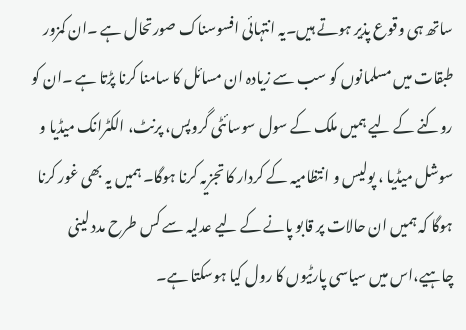ساتھ ہی وقوع پذیر ہوتے ہیں۔یہ انتہائی افسوسناک صورتحال ہے ۔ان کمزور طبقات میں مسلمانوں کو سب سے زیادہ ان مسائل کا سامنا کرنا پڑتا ہے ۔ان کو روکنے کے لیے ہمیں ملک کے سول سوسائٹی گروپس، پرنٹ، الکٹرانک میڈیا و سوشل میڈیا ، پولیس و انتظامیہ کے کردار کا تجزیہ کرنا ہوگا۔ ہمیں یہ بھی غور کرنا ہوگا کہ ہمیں ان حالات پر قابو پانے کے لیے عدلیہ سے کس طرح مدد لینی چاہیے،اس میں سیاسی پارٹیوں کا رول کیا ہوسکتا ہے۔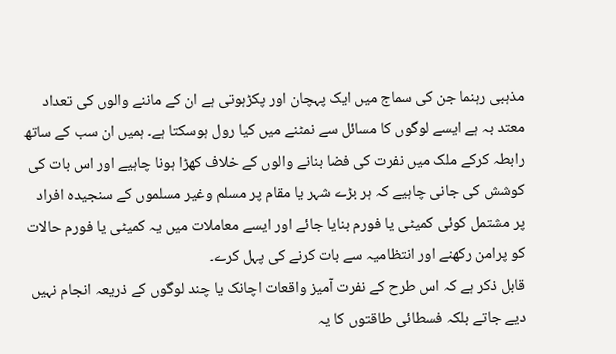مذہبی رہنما جن کی سماج میں ایک پہچان اور پکڑہوتی ہے ان کے ماننے والوں کی تعداد معتد بہ ہے ایسے لوگوں کا مسائل سے نمٹنے میں کیا رول ہوسکتا ہے۔ ہمیں ان سب کے ساتھ رابطہ کرکے ملک میں نفرت کی فضا بنانے والوں کے خلاف کھڑا ہونا چاہیے اور اس بات کی کوشش کی جانی چاہیے کہ ہر بڑے شہر یا مقام پر مسلم وغیر مسلموں کے سنجیدہ افراد پر مشتمل کوئی کمیٹی یا فورم بنایا جائے اور ایسے معاملات میں یہ کمیٹی یا فورم حالات کو پرامن رکھنے اور انتظامیہ سے بات کرنے کی پہل کرے۔
قابل ذکر ہے کہ اس طرح کے نفرت آمیز واقعات اچانک یا چند لوگوں کے ذریعہ انجام نہیں دیے جاتے بلکہ فسطائی طاقتوں کا یہ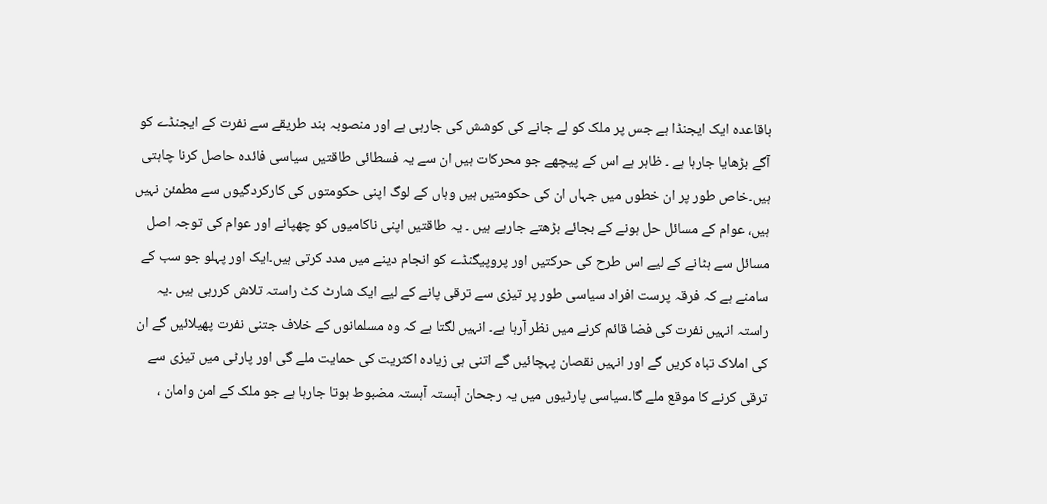باقاعدہ ایک ایجنڈا ہے جس پر ملک کو لے جانے کی کوشش کی جارہی ہے اور منصوبہ بند طریقے سے نفرت کے ایجنڈے کو آگے بڑھایا جارہا ہے ۔ ظاہر ہے اس کے پیچھے جو محرکات ہیں ان سے یہ فسطائی طاقتیں سیاسی فائدہ حاصل کرنا چاہتی ہیں۔خاص طور پر ان خطوں میں جہاں ان کی حکومتیں ہیں وہاں کے لوگ اپنی حکومتوں کی کارکردگیوں سے مطمئن نہیں ہیں، عوام کے مسائل حل ہونے کے بجائے بڑھتے جارہے ہیں ۔ یہ طاقتیں اپنی ناکامیوں کو چھپانے اور عوام کی توجہ اصل مسائل سے ہٹانے کے لیے اس طرح کی حرکتیں اور پروپیگنڈے کو انجام دینے میں مدد کرتی ہیں۔ایک اور پہلو جو سب کے سامنے ہے کہ فرقہ پرست افراد سیاسی طور پر تیزی سے ترقی پانے کے لیے ایک شارٹ کٹ راستہ تلاش کررہی ہیں ۔یہ راستہ انہیں نفرت کی فضا قائم کرنے میں نظر آرہا ہے۔ انہیں لگتا ہے کہ وہ مسلمانوں کے خلاف جتنی نفرت پھیلائیں گے ان کی املاک تباہ کریں گے اور انہیں نقصان پہچائیں گے اتنی ہی زیادہ اکثریت کی حمایت ملے گی اور پارٹی میں تیزی سے ترقی کرنے کا موقع ملے گا۔سیاسی پارٹیوں میں یہ رجحان آہستہ آہستہ مضبوط ہوتا جارہا ہے جو ملک کے امن وامان ،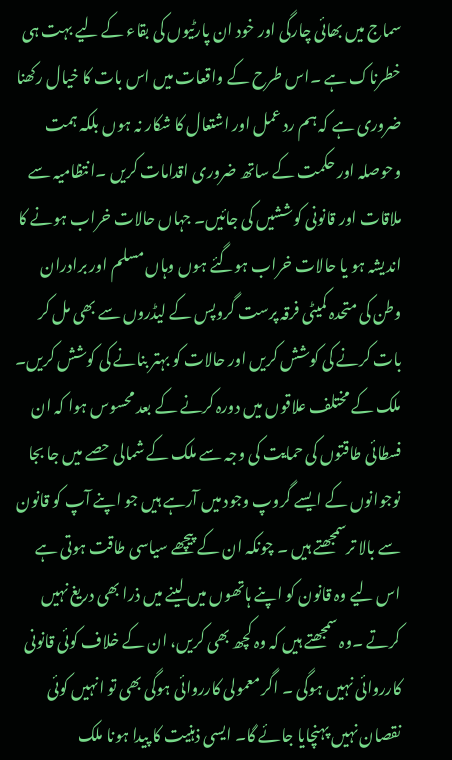سماج میں بھائی چارگی اور خود ان پارٹیوں کی بقاء کے لیے بہت ہی خطرناک ہے ۔اس طرح کے واقعات میں اس بات کا خیال رکھنا ضروری ہے کہ ہم رد عمل اور اشتعال کا شکار نہ ہوں بلکہ ہمت وحوصلہ اور حکمت کے ساتھ ضروری اقدامات کریں ۔انتظامیہ سے ملاقات اور قانونی کوششیں کی جائیں۔ جہاں حالات خراب ہونے کا اندیشہ ہو یا حالات خراب ہوگئے ہوں وہاں مسلم اور برادران وطن کی متحدہ کمیٹی فرقہ پرست گروپس کے لیڈروں سے بھی مل کر بات کرنے کی کوشش کریں اور حالات کو بہتر بنانے کی کوشش کریں۔
ملک کے مختلف علاقوں میں دورہ کرنے کے بعد محسوس ہوا کہ ان فسطائی طاقتوں کی حمایت کی وجہ سے ملک کے شمالی حصے میں جا بجا نوجوانوں کے ایسے گروپ وجود میں آرہے ہیں جو اپنے آپ کو قانون سے بالا ترسمجھتے ہیں ۔ چونکہ ان کے پیچھے سیاسی طاقت ہوتی ہے اس لیے وہ قانون کو اپنے ہاتھوں میں لینے میں ذرا بھی دریغ نہیں کرتے ۔وہ سمجھتے ہیں کہ وہ کچھ بھی کریں، ان کے خلاف کوئی قانونی کارروائی نہیں ہوگی ۔ اگر معمولی کارروائی ہوگی بھی تو انہیں کوئی نقصان نہیں پہنچایا جائے گا۔ ایسی ذہنیت کا پیدا ہونا ملک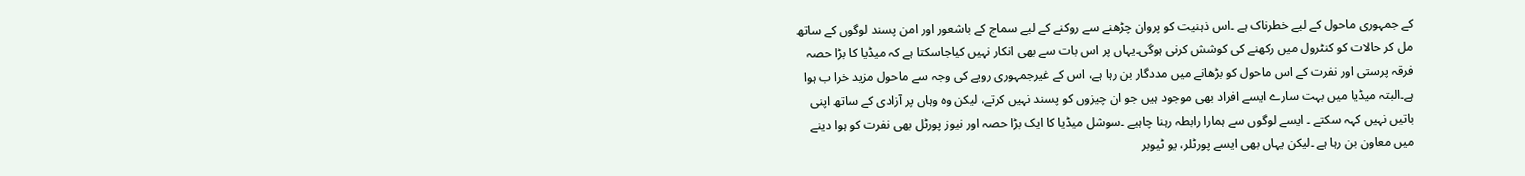کے جمہوری ماحول کے لیے خطرناک ہے ۔اس ذہنیت کو پروان چڑھنے سے روکنے کے لیے سماج کے باشعور اور امن پسند لوگوں کے ساتھ مل کر حالات کو کنٹرول میں رکھنے کی کوشش کرنی ہوگی۔یہاں پر اس بات سے بھی انکار نہیں کیاجاسکتا ہے کہ میڈیا کا بڑا حصہ فرقہ پرستی اور نفرت کے اس ماحول کو بڑھانے میں مددگار بن رہا ہے، اس کے غیرجمہوری رویے کی وجہ سے ماحول مزید خرا ب ہوا ہے۔البتہ میڈیا میں بہت سارے ایسے افراد بھی موجود ہیں جو ان چیزوں کو پسند نہیں کرتے، لیکن وہ وہاں پر آزادی کے ساتھ اپنی باتیں نہیں کہہ سکتے ۔ ایسے لوگوں سے ہمارا رابطہ رہنا چاہیے ۔سوشل میڈیا کا ایک بڑا حصہ اور نیوز پورٹل بھی نفرت کو ہوا دینے میں معاون بن رہا ہے ۔لیکن یہاں بھی ایسے پورٹلر، یو ٹیوبر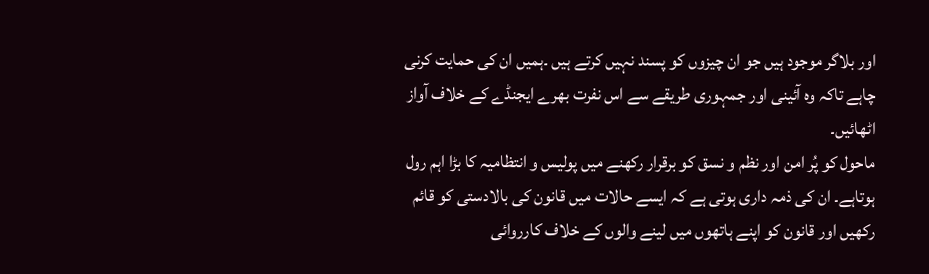اور بلاگر موجود ہیں جو ان چیزوں کو پسند نہیں کرتے ہیں ۔ہمیں ان کی حمایت کرنی چاہے تاکہ وہ آئینی اور جمہوری طریقے سے اس نفرت بھرے ایجنڈے کے خلاف آواز اٹھائیں۔
ماحول کو پُر امن اور نظم و نسق کو برقرار رکھنے میں پولیس و انتظامیہ کا بڑا اہم رول ہوتاہے۔ ان کی ذمہ داری ہوتی ہے کہ ایسے حالات میں قانون کی بالادستی کو قائم رکھیں اور قانون کو اپنے ہاتھوں میں لینے والوں کے خلاف کارروائی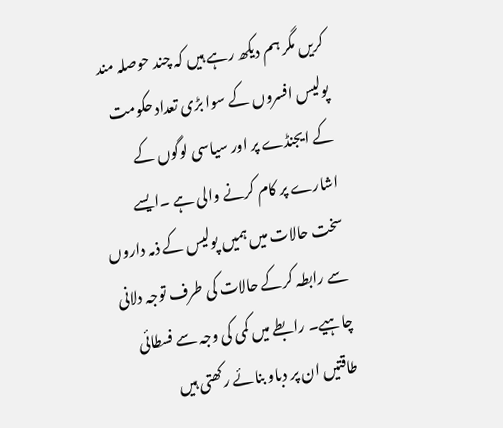کریں مگر ہم دیکھ رہے ہیں کہ چند حوصلہ مند پولیس افسروں کے سوا بڑی تعداد حکومت کے ایجنڈے پر اور سیاسی لوگوں کے اشارے پر کام کرنے والی ہے ۔ایسے سخت حالات میں ہمیں پولیس کے ذمہ داروں سے رابطہ کرکے حالات کی طرف توجہ دلانی چاہیے۔ رابطے میں کمی کی وجہ سے فسطائی طاقتیں ان پر دباو بنائے رکھتی ہیں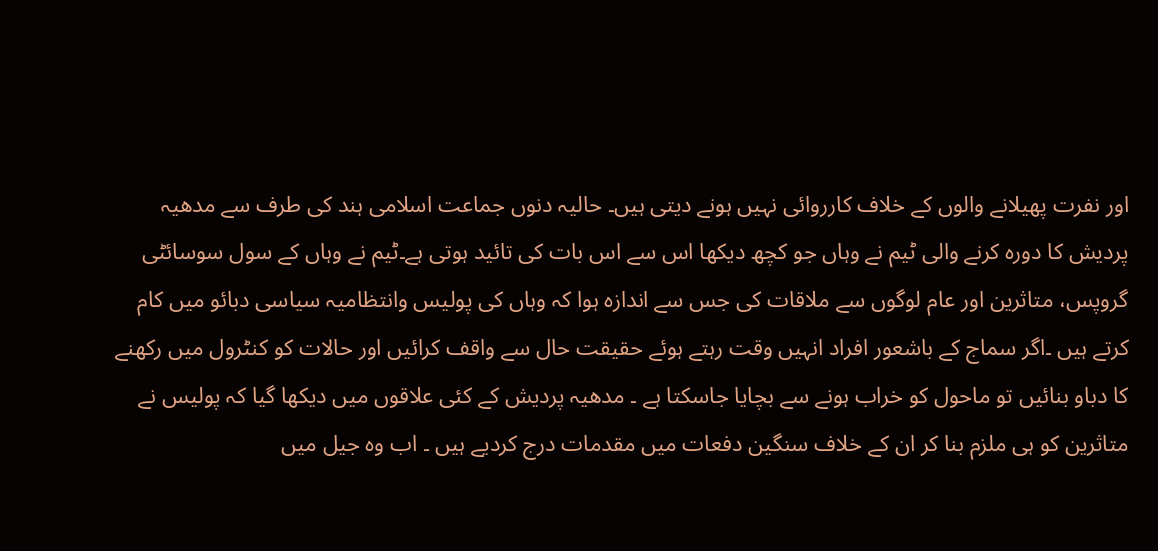اور نفرت پھیلانے والوں کے خلاف کارروائی نہیں ہونے دیتی ہیں۔ حالیہ دنوں جماعت اسلامی ہند کی طرف سے مدھیہ پردیش کا دورہ کرنے والی ٹیم نے وہاں جو کچھ دیکھا اس سے اس بات کی تائید ہوتی ہے۔ٹیم نے وہاں کے سول سوسائٹی گروپس، متاثرین اور عام لوگوں سے ملاقات کی جس سے اندازہ ہوا کہ وہاں کی پولیس وانتظامیہ سیاسی دبائو میں کام کرتے ہیں ۔اگر سماج کے باشعور افراد انہیں وقت رہتے ہوئے حقیقت حال سے واقف کرائیں اور حالات کو کنٹرول میں رکھنے کا دباو بنائیں تو ماحول کو خراب ہونے سے بچایا جاسکتا ہے ۔ مدھیہ پردیش کے کئی علاقوں میں دیکھا گیا کہ پولیس نے متاثرین کو ہی ملزم بنا کر ان کے خلاف سنگین دفعات میں مقدمات درج کردیے ہیں ۔ اب وہ جیل میں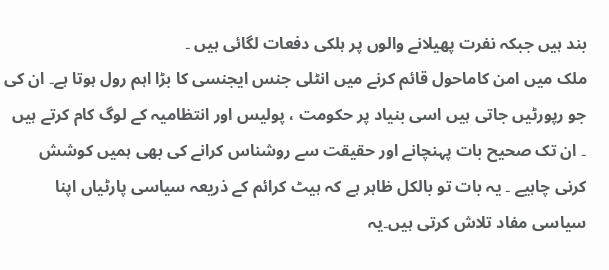بند ہیں جبکہ نفرت پھیلانے والوں پر ہلکی دفعات لگائی ہیں ۔
ملک میں امن کاماحول قائم کرنے میں انٹلی جنس ایجنسی کا بڑا اہم رول ہوتا ہے۔ ان کی جو رپورٹیں جاتی ہیں اسی بنیاد پر حکومت ، پولیس اور انتظامیہ کے لوگ کام کرتے ہیں ۔ ان تک صحیح بات پہنچانے اور حقیقت سے روشناس کرانے کی بھی ہمیں کوشش کرنی چاہیے ۔ یہ بات تو بالکل ظاہر ہے کہ ہیٹ کرائم کے ذریعہ سیاسی پارٹیاں اپنا سیاسی مفاد تلاش کرتی ہیں۔یہ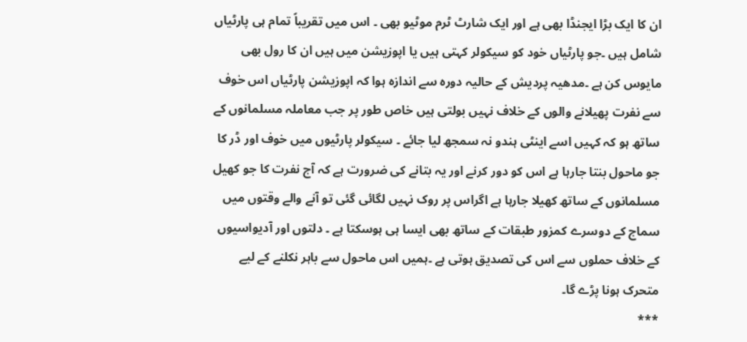ان کا ایک بڑا ایجنڈا بھی ہے اور ایک شارٹ ٹرم موٹیو بھی ۔ اس میں تقریباً تمام ہی پارٹیاں شامل ہیں ۔جو پارٹیاں خود کو سیکولر کہتی ہیں یا اپوزیشن میں ہیں ان کا رول بھی مایوس کن ہے ۔مدھیہ پردیش کے حالیہ دورہ سے اندازہ ہوا کہ اپوزیشن پارٹیاں اس خوف سے نفرت پھیلانے والوں کے خلاف نہیں بولتی ہیں خاص طور پر جب معاملہ مسلمانوں کے ساتھ ہو کہ کہیں اسے اینٹی ہندو نہ سمجھ لیا جائے ۔ سیکولر پارٹیوں میں خوف اور ڈر کا جو ماحول بنتا جارہا ہے اس کو دور کرنے اور یہ بتانے کی ضرورت ہے کہ آج نفرت کا جو کھیل مسلمانوں کے ساتھ کھیلا جارہا ہے اگراس پر روک نہیں لگائی گئی تو آنے والے وقتوں میں سماج کے دوسرے کمزور طبقات کے ساتھ بھی ایسا ہی ہوسکتا ہے ۔ دلتوں اور آدیواسیوں کے خلاف حملوں سے اس کی تصدیق ہوتی ہے ۔ہمیں اس ماحول سے باہر نکلنے کے لیے متحرک ہونا پڑے گا۔
***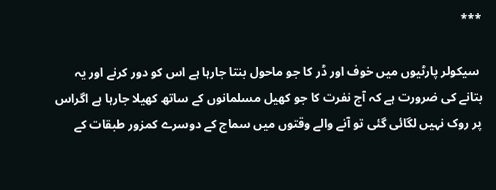***

 سیکولر پارٹیوں میں خوف اور ڈر کا جو ماحول بنتا جارہا ہے اس کو دور کرنے اور یہ بتانے کی ضرورت ہے کہ آج نفرت کا جو کھیل مسلمانوں کے ساتھ کھیلا جارہا ہے اگراس پر روک نہیں لگائی گئی تو آنے والے وقتوں میں سماج کے دوسرے کمزور طبقات کے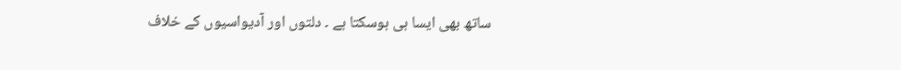ساتھ بھی ایسا ہی ہوسکتا ہے ۔ دلتوں اور آدیواسیوں کے خلاف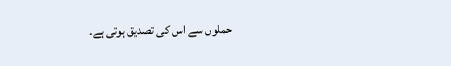حملوں سے اس کی تصدیق ہوتی ہے۔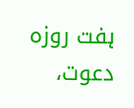ہفت روزہ دعوت،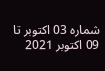شمارہ 03 اکتوبر تا 09 اکتوبر 2021